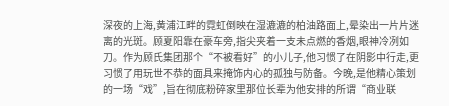深夜的上海,黄浦江畔的霓虹倒映在湿漉漉的柏油路面上,晕染出一片片迷离的光斑。顾夏阳靠在豪车旁,指尖夹着一支未点燃的香烟,眼神冷冽如刀。作为顾氏集团那个“不被看好”的小儿子,他习惯了在阴影中行走,更习惯了用玩世不恭的面具来掩饰内心的孤独与防备。今晚,是他精心策划的一场“戏”,旨在彻底粉碎家里那位长辈为他安排的所谓“商业联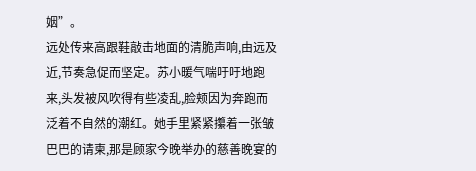姻”。
远处传来高跟鞋敲击地面的清脆声响,由远及近,节奏急促而坚定。苏小暖气喘吁吁地跑来,头发被风吹得有些凌乱,脸颊因为奔跑而泛着不自然的潮红。她手里紧紧攥着一张皱巴巴的请柬,那是顾家今晚举办的慈善晚宴的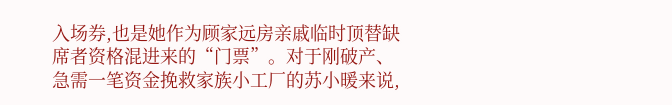入场券,也是她作为顾家远房亲戚临时顶替缺席者资格混进来的“门票”。对于刚破产、急需一笔资金挽救家族小工厂的苏小暖来说,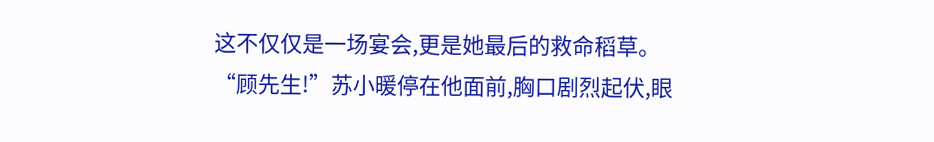这不仅仅是一场宴会,更是她最后的救命稻草。
“顾先生!”苏小暖停在他面前,胸口剧烈起伏,眼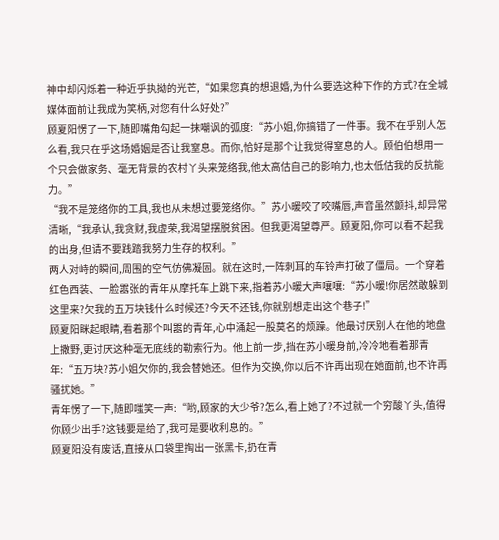神中却闪烁着一种近乎执拗的光芒,“如果您真的想退婚,为什么要选这种下作的方式?在全城媒体面前让我成为笑柄,对您有什么好处?”
顾夏阳愣了一下,随即嘴角勾起一抹嘲讽的弧度:“苏小姐,你搞错了一件事。我不在乎别人怎么看,我只在乎这场婚姻是否让我窒息。而你,恰好是那个让我觉得窒息的人。顾伯伯想用一个只会做家务、毫无背景的农村丫头来笼络我,他太高估自己的影响力,也太低估我的反抗能力。”
“我不是笼络你的工具,我也从未想过要笼络你。”苏小暖咬了咬嘴唇,声音虽然颤抖,却异常清晰,“我承认,我贪财,我虚荣,我渴望摆脱贫困。但我更渴望尊严。顾夏阳,你可以看不起我的出身,但请不要践踏我努力生存的权利。”
两人对峙的瞬间,周围的空气仿佛凝固。就在这时,一阵刺耳的车铃声打破了僵局。一个穿着红色西装、一脸嚣张的青年从摩托车上跳下来,指着苏小暖大声嚷嚷:“苏小暖!你居然敢躲到这里来?欠我的五万块钱什么时候还?今天不还钱,你就别想走出这个巷子!”
顾夏阳眯起眼睛,看着那个叫嚣的青年,心中涌起一股莫名的烦躁。他最讨厌别人在他的地盘上撒野,更讨厌这种毫无底线的勒索行为。他上前一步,挡在苏小暖身前,冷冷地看着那青年:“五万块?苏小姐欠你的,我会替她还。但作为交换,你以后不许再出现在她面前,也不许再骚扰她。”
青年愣了一下,随即嗤笑一声:“哟,顾家的大少爷?怎么,看上她了?不过就一个穷酸丫头,值得你顾少出手?这钱要是给了,我可是要收利息的。”
顾夏阳没有废话,直接从口袋里掏出一张黑卡,扔在青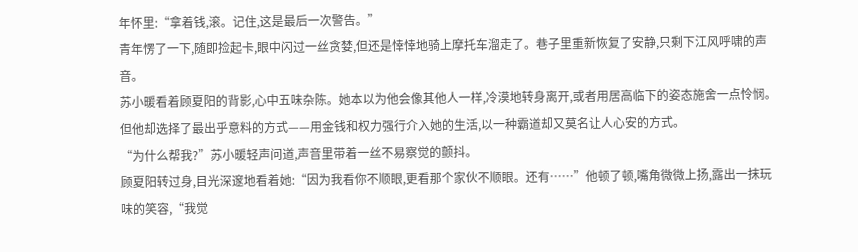年怀里:“拿着钱,滚。记住,这是最后一次警告。”
青年愣了一下,随即捡起卡,眼中闪过一丝贪婪,但还是悻悻地骑上摩托车溜走了。巷子里重新恢复了安静,只剩下江风呼啸的声音。
苏小暖看着顾夏阳的背影,心中五味杂陈。她本以为他会像其他人一样,冷漠地转身离开,或者用居高临下的姿态施舍一点怜悯。但他却选择了最出乎意料的方式——用金钱和权力强行介入她的生活,以一种霸道却又莫名让人心安的方式。
“为什么帮我?”苏小暖轻声问道,声音里带着一丝不易察觉的颤抖。
顾夏阳转过身,目光深邃地看着她:“因为我看你不顺眼,更看那个家伙不顺眼。还有……”他顿了顿,嘴角微微上扬,露出一抹玩味的笑容,“我觉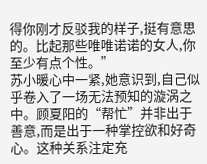得你刚才反驳我的样子,挺有意思的。比起那些唯唯诺诺的女人,你至少有点个性。”
苏小暖心中一紧,她意识到,自己似乎卷入了一场无法预知的漩涡之中。顾夏阳的“帮忙”并非出于善意,而是出于一种掌控欲和好奇心。这种关系注定充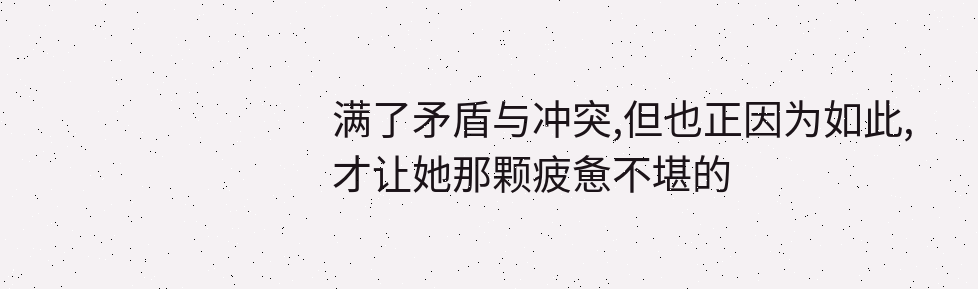满了矛盾与冲突,但也正因为如此,才让她那颗疲惫不堪的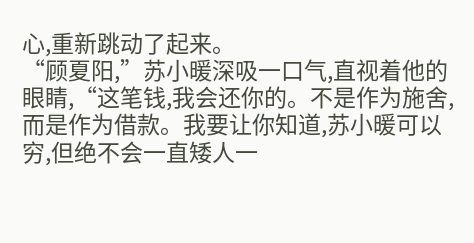心,重新跳动了起来。
“顾夏阳,”苏小暖深吸一口气,直视着他的眼睛,“这笔钱,我会还你的。不是作为施舍,而是作为借款。我要让你知道,苏小暖可以穷,但绝不会一直矮人一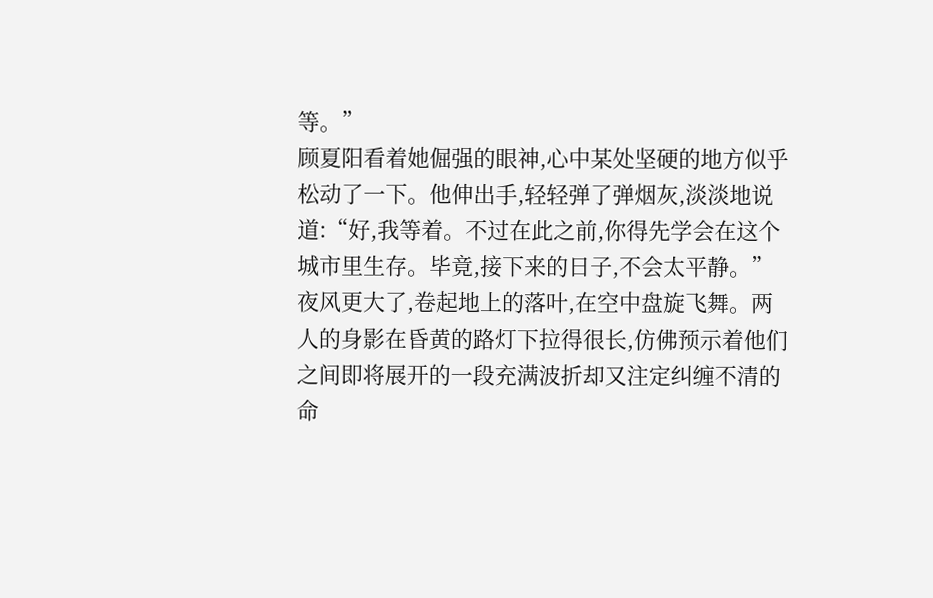等。”
顾夏阳看着她倔强的眼神,心中某处坚硬的地方似乎松动了一下。他伸出手,轻轻弹了弹烟灰,淡淡地说道:“好,我等着。不过在此之前,你得先学会在这个城市里生存。毕竟,接下来的日子,不会太平静。”
夜风更大了,卷起地上的落叶,在空中盘旋飞舞。两人的身影在昏黄的路灯下拉得很长,仿佛预示着他们之间即将展开的一段充满波折却又注定纠缠不清的命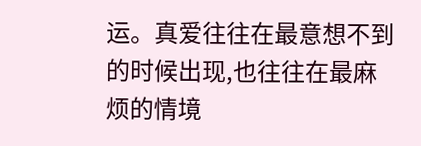运。真爱往往在最意想不到的时候出现,也往往在最麻烦的情境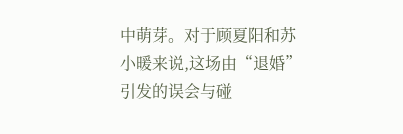中萌芽。对于顾夏阳和苏小暖来说,这场由“退婚”引发的误会与碰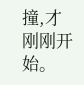撞,才刚刚开始。